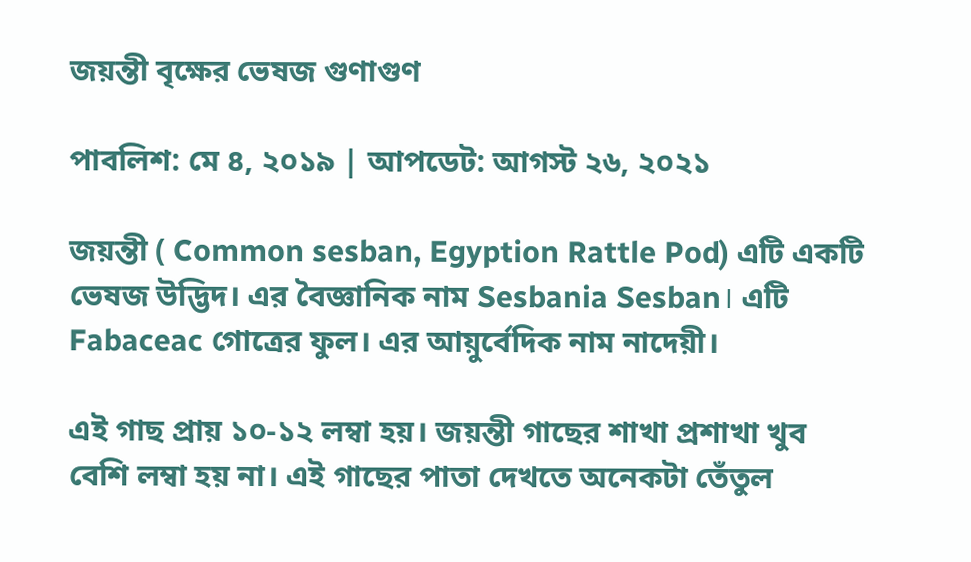জয়ন্তী বৃক্ষের ভেষজ গুণাগুণ

পাবলিশ: মে ৪, ২০১৯ | আপডেট: আগস্ট ২৬, ২০২১

জয়ন্তী ( Common sesban, Egyption Rattle Pod) এটি একটি ভেষজ উদ্ভিদ। এর বৈজ্ঞানিক নাম Sesbania Sesban। এটি Fabaceac গোত্রের ফুল। এর আয়ুর্বেদিক নাম নাদেয়ী।

এই গাছ প্রায় ১০-১২ লম্বা হয়। জয়ন্তী গাছের শাখা প্রশাখা খুব বেশি লম্বা হয় না। এই গাছের পাতা দেখতে অনেকটা তেঁতুল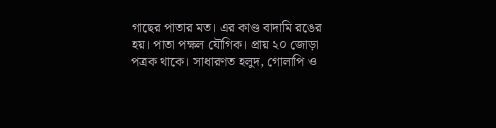গাছের পাতার মত। এর কাণ্ড বাদামি রঙের হয়। পাতা পক্ষল যৌগিক। প্রায় ২০ জোড়া পত্রক থাকে। সাধারণত হলুদ, গোলাপি ও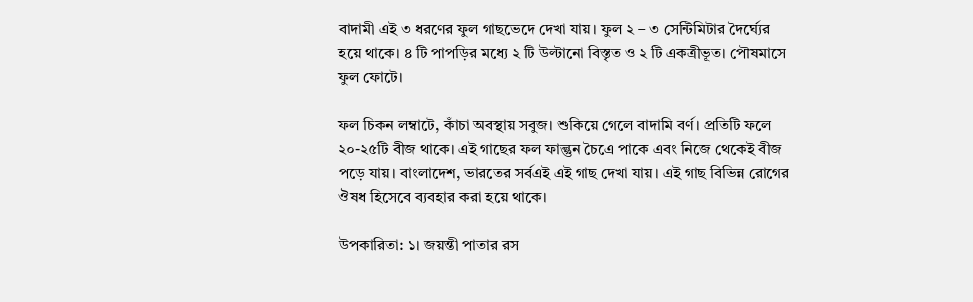বাদামী এই ৩ ধরণের ফুল গাছভেদে দেখা যায়। ফুল ২ – ৩ সেন্টিমিটার দৈর্ঘ্যের হয়ে থাকে। ৪ টি পাপড়ির মধ্যে ২ টি উল্টানো বিস্তৃত ও ২ টি একত্রীভূত। পৌষমাসে ফুল ফোটে।

ফল চিকন লম্বাটে, কাঁচা অবস্থায় সবুজ। শুকিয়ে গেলে বাদামি বর্ণ। প্রতিটি ফলে ২০-২৫টি বীজ থাকে। এই গাছের ফল ফাল্গুন চৈএে পাকে এবং নিজে থেকেই বীজ পড়ে যায়। বাংলাদেশ, ভারতের সর্বএই এই গাছ দেখা যায়। এই গাছ বিভিন্ন রোগের ঔষধ হিসেবে ব্যবহার করা হয়ে থাকে।

উপকারিতা: ১। জয়ন্তী পাতার রস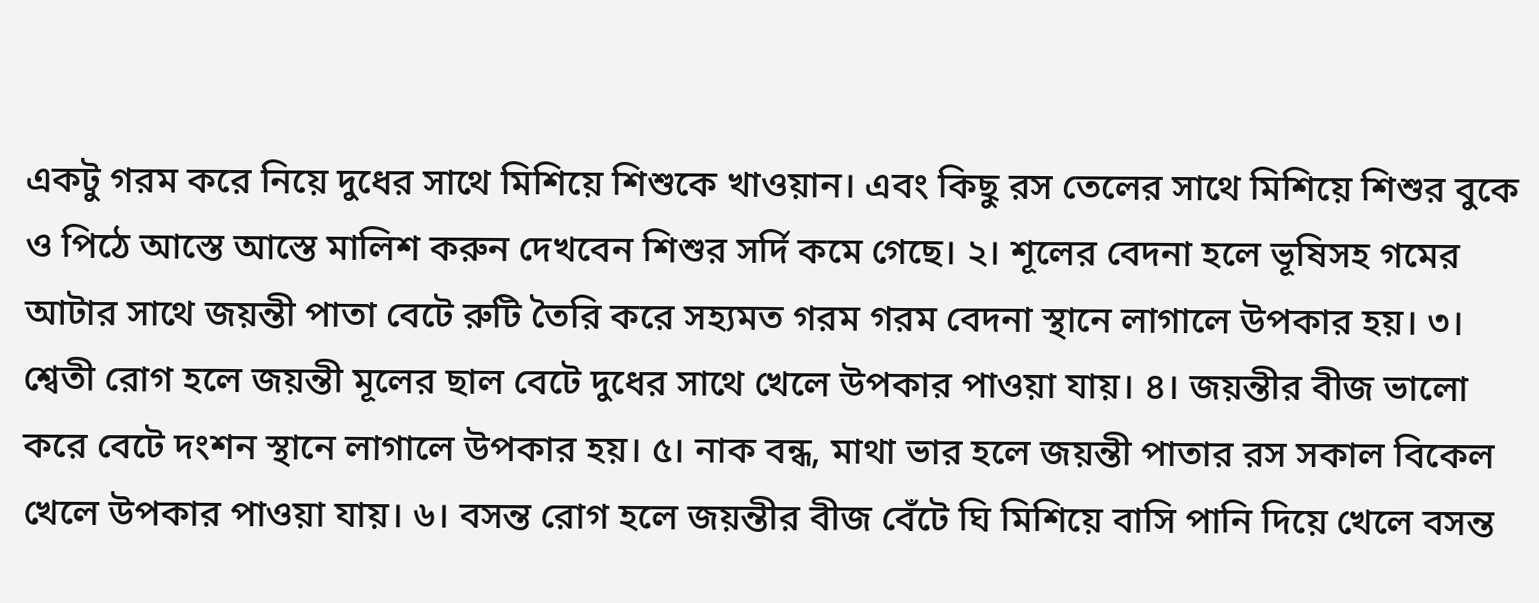একটু গরম করে নিয়ে দুধের সাথে মিশিয়ে শিশুকে খাওয়ান। এবং কিছু রস তেলের সাথে মিশিয়ে শিশুর বুকে ও পিঠে আস্তে আস্তে মালিশ করুন দেখবেন শিশুর সর্দি কমে গেছে। ২। শূলের বেদনা হলে ভূষিসহ গমের আটার সাথে জয়ন্তী পাতা বেটে রুটি তৈরি করে সহ্যমত গরম গরম বেদনা স্থানে লাগালে উপকার হয়। ৩। শ্বেতী রোগ হলে জয়ন্তী মূলের ছাল বেটে দুধের সাথে খেলে উপকার পাওয়া যায়। ৪। জয়ন্তীর বীজ ভালো করে বেটে দংশন স্থানে লাগালে উপকার হয়। ৫। নাক বন্ধ, মাথা ভার হলে জয়ন্তী পাতার রস সকাল বিকেল খেলে উপকার পাওয়া যায়। ৬। বসন্ত রোগ হলে জয়ন্তীর বীজ বেঁটে ঘি মিশিয়ে বাসি পানি দিয়ে খেলে বসন্ত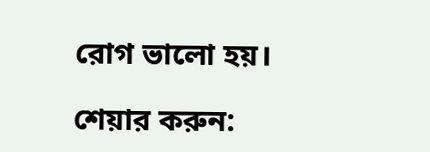রোগ ভালো হয়।

শেয়ার করুন: